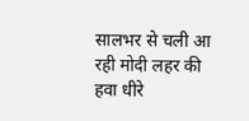सालभर से चली आ रही मोदी लहर की हवा धीरे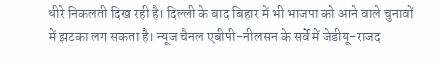धीरे निकलती दिख रही है। दिल्ली के बाद बिहार में भी भाजपा को आने वाले चुनावों में झटका लग सकता है। न्यूज चैनल एबीपी-नीलसन के सर्वे में जेडीयू-राजद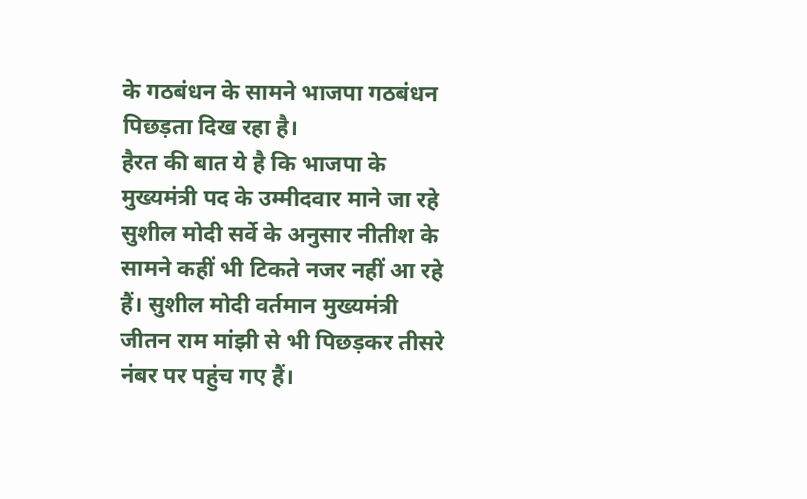के गठबंधन के सामने भाजपा गठबंधन पिछड़ता दिख रहा है।
हैरत की बात ये है कि भाजपा के मुख्यमंत्री पद के उम्मीदवार माने जा रहे सुशील मोदी सर्वे के अनुसार नीतीश के सामने कहीं भी टिकते नजर नहीं आ रहे हैं। सुशील मोदी वर्तमान मुख्यमंत्री जीतन राम मांझी से भी पिछड़कर तीसरे नंबर पर पहुंच गए हैं।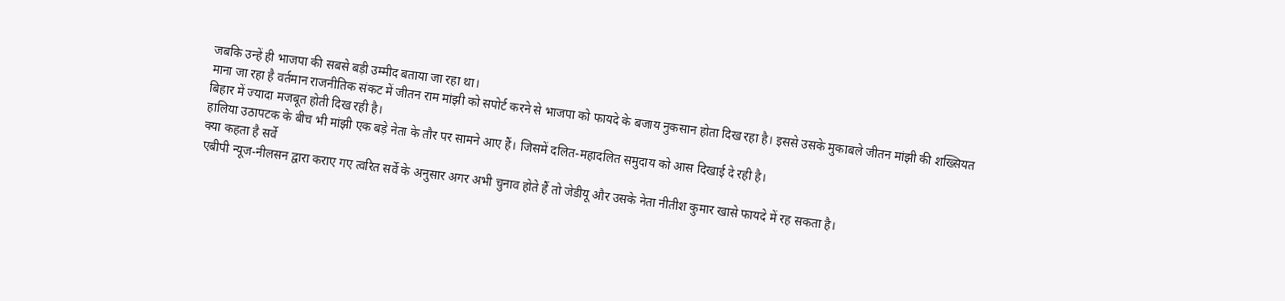जबकि उन्हें ही भाजपा की सबसे बड़ी उम्मीद बताया जा रहा था।
माना जा रहा है वर्तमान राजनीतिक संकट में जीतन राम मांझी को सपोर्ट करने से भाजपा को फायदे के बजाय नुकसान होता दिख रहा है। इससे उसके मुकाबले जीतन मांझी की शख्सियत बिहार में ज्यादा मजबूत होती दिख रही है।
हालिया उठापटक के बीच भी मांझी एक बड़े नेता के तौर पर सामने आए हैं। जिसमें दलित-महादलित समुदाय को आस दिखाई दे रही है।
क्या कहता है सर्वे
एबीपी न्यूज-नीलसन द्वारा कराए गए त्वरित सर्वे के अनुसार अगर अभी चुनाव होते हैं तो जेडीयू और उसके नेता नीतीश कुमार खासे फायदे में रह सकता है।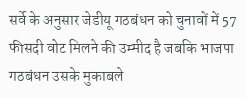सर्वे के अनुसार जेडीयू गठबंधन को चुनावों में 57 फीसदी वोट मिलने की उम्मीद है जबकि भाजपा गठबंधन उसके मुकाबले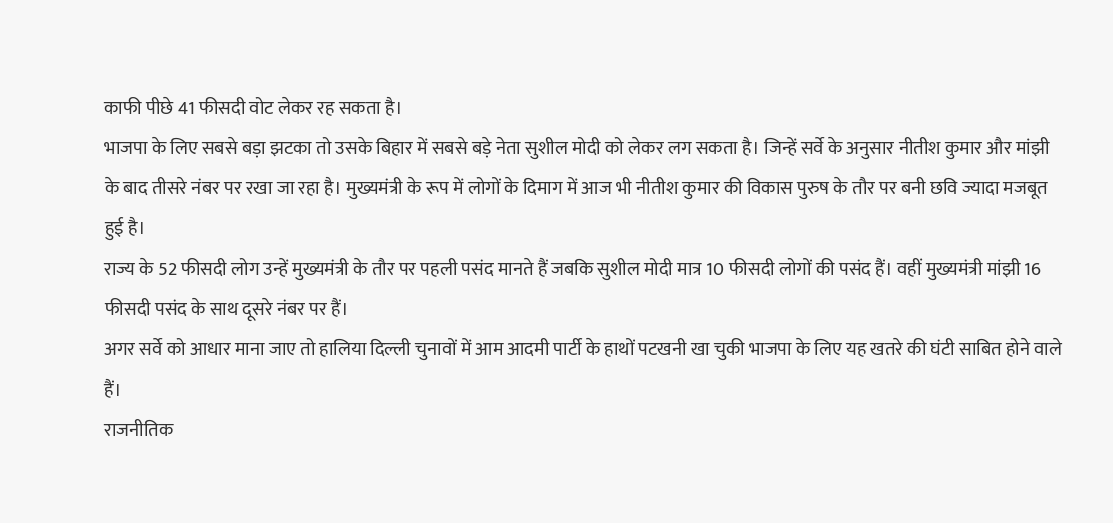काफी पीछे 41 फीसदी वोट लेकर रह सकता है।
भाजपा के लिए सबसे बड़ा झटका तो उसके बिहार में सबसे बड़े नेता सुशील मोदी को लेकर लग सकता है। जिन्हें सर्वे के अनुसार नीतीश कुमार और मांझी के बाद तीसरे नंबर पर रखा जा रहा है। मुख्यमंत्री के रूप में लोगों के दिमाग में आज भी नीतीश कुमार की विकास पुरुष के तौर पर बनी छवि ज्यादा मजबूत हुई है।
राज्य के 52 फीसदी लोग उन्हें मुख्यमंत्री के तौर पर पहली पसंद मानते हैं जबकि सुशील मोदी मात्र 10 फीसदी लोगों की पसंद हैं। वहीं मुख्यमंत्री मांझी 16 फीसदी पसंद के साथ दूसरे नंबर पर हैं।
अगर सर्वे को आधार माना जाए तो हालिया दिल्ली चुनावों में आम आदमी पार्टी के हाथों पटखनी खा चुकी भाजपा के लिए यह खतरे की घंटी साबित होने वाले हैं।
राजनीतिक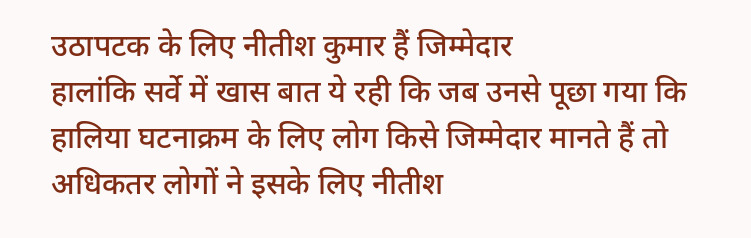उठापटक के लिए नीतीश कुमार हैं जिम्मेदार
हालांकि सर्वे में खास बात ये रही कि जब उनसे पूछा गया कि हालिया घटनाक्रम के लिए लोग किसे जिम्मेदार मानते हैं तो अधिकतर लोगों ने इसके लिए नीतीश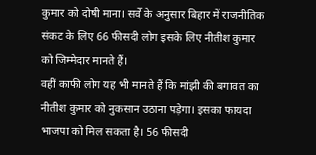कुमार को दोषी माना। सर्वे के अनुसार बिहार में राजनीतिक संकट के लिए 66 फीसदी लोग इसके लिए नीतीश कुमार को जिम्मेदार मानते हैं।
वहीं काफी लोग यह भी मानते हैं कि मांझी की बगावत का नीतीश कुमार को नुकसान उठाना पड़ेगा। इसका फायदा भाजपा को मिल सकता है। 56 फीसदी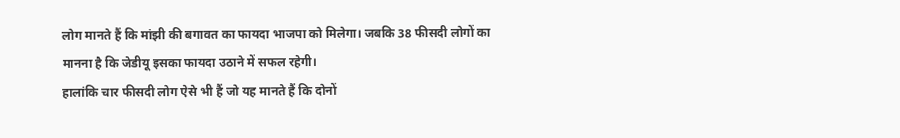लोग मानते हैं कि मांझी की बगावत का फायदा भाजपा को मिलेगा। जबकि 38 फीसदी लोगों का मानना है कि जेडीयू इसका फायदा उठाने में सफल रहेगी।
हालांकि चार फीसदी लोग ऐसे भी हैं जो यह मानते हैं कि दोनों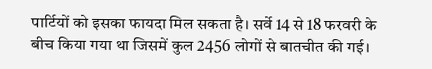पार्टियों को इसका फायदा मिल सकता है। सर्वे 14 से 18 फरवरी के बीच किया गया था जिसमें कुल 2456 लोगों से बातचीत की गई।